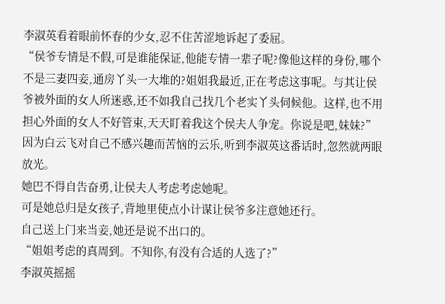李淑英看着眼前怀春的少女,忍不住苦涩地诉起了委屈。
“侯爷专情是不假,可是谁能保证,他能专情一辈子呢?像他这样的身份,哪个不是三妻四妾,通房丫头一大堆的?姐姐我最近,正在考虑这事呢。与其让侯爷被外面的女人所迷惑,还不如我自己找几个老实丫头伺候他。这样,也不用担心外面的女人不好管束,天天盯着我这个侯夫人争宠。你说是吧,妹妹?”
因为白云飞对自己不感兴趣而苦恼的云乐,听到李淑英这番话时,忽然就两眼放光。
她巴不得自告奋勇,让侯夫人考虑考虑她呢。
可是她总归是女孩子,背地里使点小计谋让侯爷多注意她还行。
自己送上门来当妾,她还是说不出口的。
“姐姐考虑的真周到。不知你,有没有合适的人选了?”
李淑英摇摇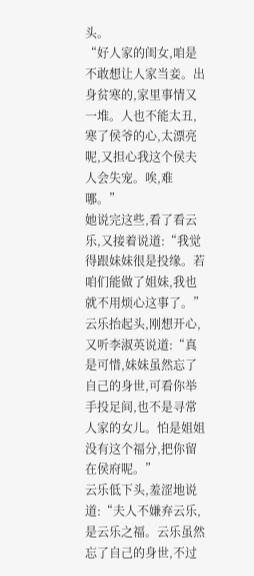头。
“好人家的闺女,咱是不敢想让人家当妾。出身贫寒的,家里事情又一堆。人也不能太丑,寒了侯爷的心,太漂亮呢,又担心我这个侯夫人会失宠。唉,难哪。”
她说完这些,看了看云乐,又接着说道:“我觉得跟妹妹很是投缘。若咱们能做了姐妹,我也就不用烦心这事了。”
云乐抬起头,刚想开心,又听李淑英说道:“真是可惜,妹妹虽然忘了自己的身世,可看你举手投足间,也不是寻常人家的女儿。怕是姐姐没有这个福分,把你留在侯府呢。”
云乐低下头,羞涩地说道:“夫人不嫌弃云乐,是云乐之福。云乐虽然忘了自己的身世,不过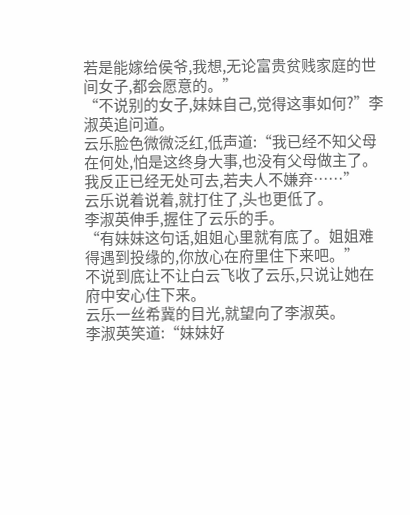若是能嫁给侯爷,我想,无论富贵贫贱家庭的世间女子,都会愿意的。”
“不说别的女子,妹妹自己,觉得这事如何?”李淑英追问道。
云乐脸色微微泛红,低声道:“我已经不知父母在何处,怕是这终身大事,也没有父母做主了。我反正已经无处可去,若夫人不嫌弃……”
云乐说着说着,就打住了,头也更低了。
李淑英伸手,握住了云乐的手。
“有妹妹这句话,姐姐心里就有底了。姐姐难得遇到投缘的,你放心在府里住下来吧。”
不说到底让不让白云飞收了云乐,只说让她在府中安心住下来。
云乐一丝希冀的目光,就望向了李淑英。
李淑英笑道:“妹妹好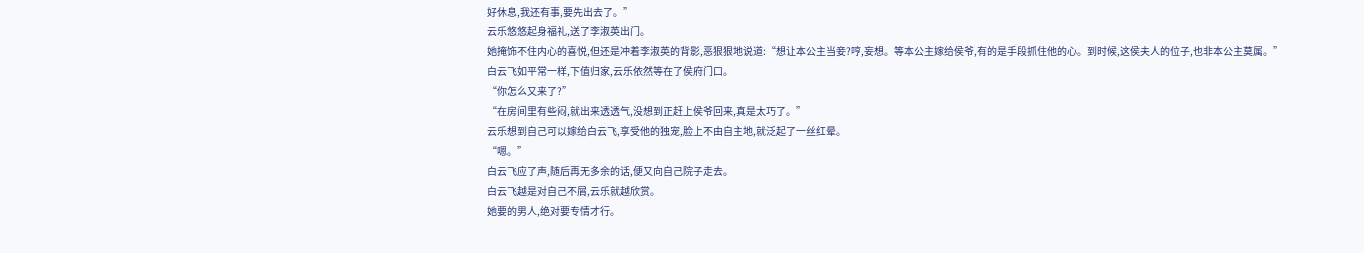好休息,我还有事,要先出去了。”
云乐悠悠起身福礼,送了李淑英出门。
她掩饰不住内心的喜悦,但还是冲着李淑英的背影,恶狠狠地说道:“想让本公主当妾?哼,妄想。等本公主嫁给侯爷,有的是手段抓住他的心。到时候,这侯夫人的位子,也非本公主莫属。”
白云飞如平常一样,下值归家,云乐依然等在了侯府门口。
“你怎么又来了?”
“在房间里有些闷,就出来透透气,没想到正赶上侯爷回来,真是太巧了。”
云乐想到自己可以嫁给白云飞,享受他的独宠,脸上不由自主地,就泛起了一丝红晕。
“嗯。”
白云飞应了声,随后再无多余的话,便又向自己院子走去。
白云飞越是对自己不屑,云乐就越欣赏。
她要的男人,绝对要专情才行。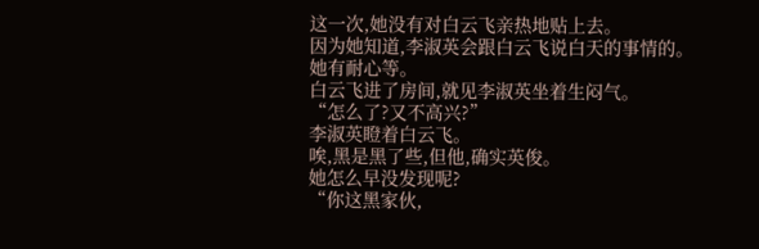这一次,她没有对白云飞亲热地贴上去。
因为她知道,李淑英会跟白云飞说白天的事情的。
她有耐心等。
白云飞进了房间,就见李淑英坐着生闷气。
“怎么了?又不高兴?”
李淑英瞪着白云飞。
唉,黑是黑了些,但他,确实英俊。
她怎么早没发现呢?
“你这黑家伙,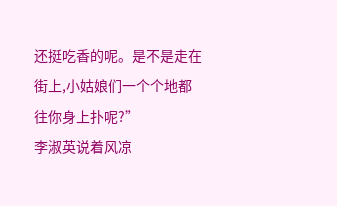还挺吃香的呢。是不是走在街上,小姑娘们一个个地都往你身上扑呢?”
李淑英说着风凉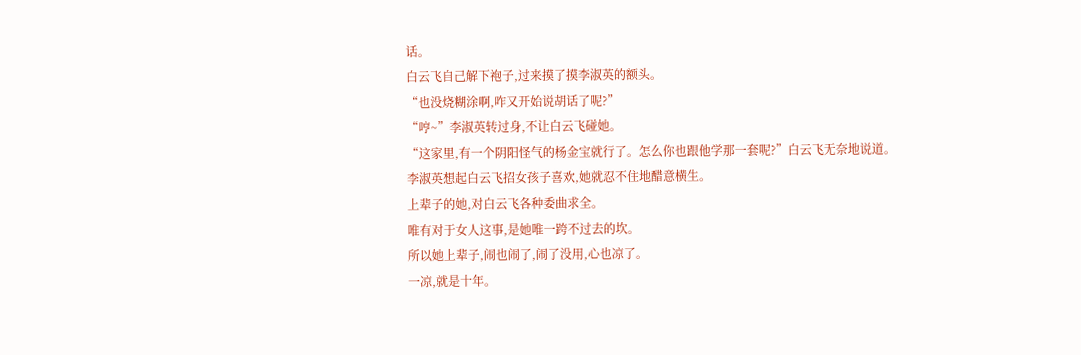话。
白云飞自己解下袍子,过来摸了摸李淑英的额头。
“也没烧糊涂啊,咋又开始说胡话了呢?”
“哼~”李淑英转过身,不让白云飞碰她。
“这家里,有一个阴阳怪气的杨金宝就行了。怎么你也跟他学那一套呢?”白云飞无奈地说道。
李淑英想起白云飞招女孩子喜欢,她就忍不住地醋意横生。
上辈子的她,对白云飞各种委曲求全。
唯有对于女人这事,是她唯一跨不过去的坎。
所以她上辈子,闹也闹了,闹了没用,心也凉了。
一凉,就是十年。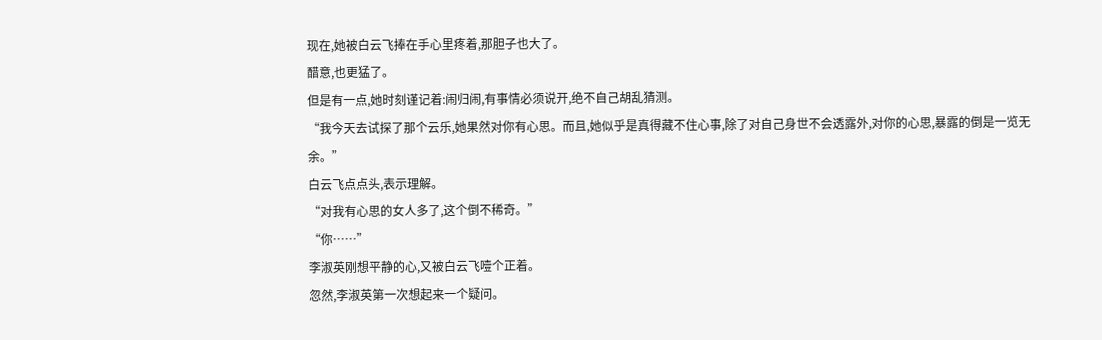现在,她被白云飞捧在手心里疼着,那胆子也大了。
醋意,也更猛了。
但是有一点,她时刻谨记着:闹归闹,有事情必须说开,绝不自己胡乱猜测。
“我今天去试探了那个云乐,她果然对你有心思。而且,她似乎是真得藏不住心事,除了对自己身世不会透露外,对你的心思,暴露的倒是一览无余。”
白云飞点点头,表示理解。
“对我有心思的女人多了,这个倒不稀奇。”
“你……”
李淑英刚想平静的心,又被白云飞噎个正着。
忽然,李淑英第一次想起来一个疑问。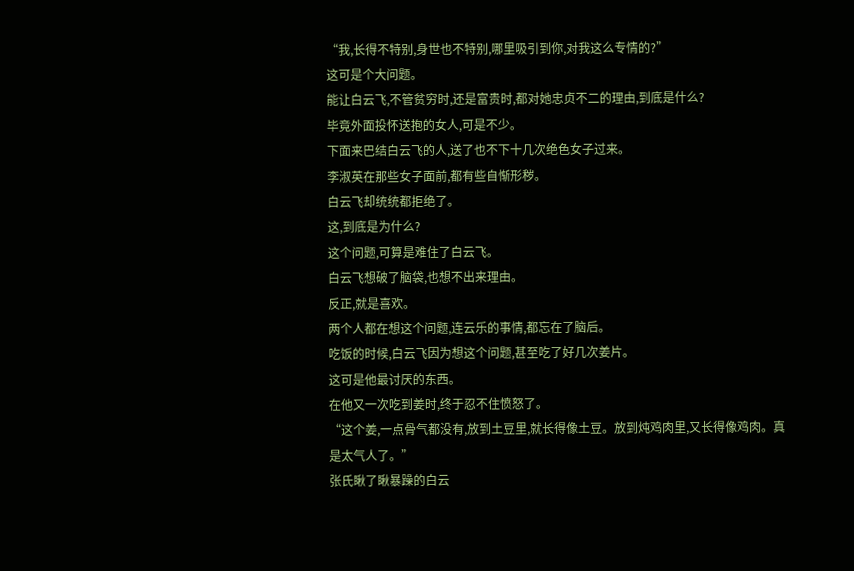“我,长得不特别,身世也不特别,哪里吸引到你,对我这么专情的?”
这可是个大问题。
能让白云飞,不管贫穷时,还是富贵时,都对她忠贞不二的理由,到底是什么?
毕竟外面投怀送抱的女人,可是不少。
下面来巴结白云飞的人,送了也不下十几次绝色女子过来。
李淑英在那些女子面前,都有些自惭形秽。
白云飞却统统都拒绝了。
这,到底是为什么?
这个问题,可算是难住了白云飞。
白云飞想破了脑袋,也想不出来理由。
反正,就是喜欢。
两个人都在想这个问题,连云乐的事情,都忘在了脑后。
吃饭的时候,白云飞因为想这个问题,甚至吃了好几次姜片。
这可是他最讨厌的东西。
在他又一次吃到姜时,终于忍不住愤怒了。
“这个姜,一点骨气都没有,放到土豆里,就长得像土豆。放到炖鸡肉里,又长得像鸡肉。真是太气人了。”
张氏瞅了瞅暴躁的白云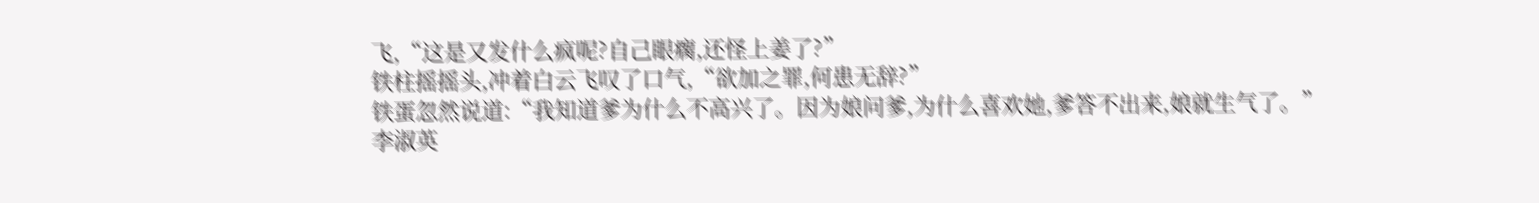飞,“这是又发什么疯呢?自己眼瘸,还怪上姜了?”
铁柱摇摇头,冲着白云飞叹了口气,“欲加之罪,何患无辞?”
铁蛋忽然说道:“我知道爹为什么不高兴了。因为娘问爹,为什么喜欢她,爹答不出来,娘就生气了。”
李淑英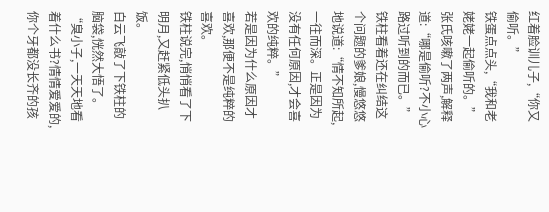红着脸训儿子,“你又偷听。”
铁蛋点点头,“我和老姥姥一起偷听的。”
张氏咳嗽了两声,解释道:“哪是偷听?不小心路过听到的而已。”
铁柱看着还在纠结这个问题的爹娘,慢悠悠地说道:“情不知所起,一往而深。正是因为没有任何原因,才会喜欢的纯粹。”
若是因为什么原因才喜欢,那便不是纯粹的喜欢。
铁柱说完,悄悄看了下明月,又赶紧低头扒饭。
白云飞敲了下铁柱的脑袋,恍然大悟了。
“臭小子,一天天地看着什么书?情情爱爱的,你个牙都没长齐的孩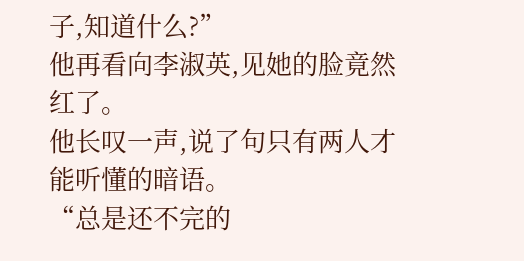子,知道什么?”
他再看向李淑英,见她的脸竟然红了。
他长叹一声,说了句只有两人才能听懂的暗语。
“总是还不完的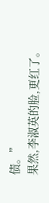债。”
果然,李淑英的脸,更红了。